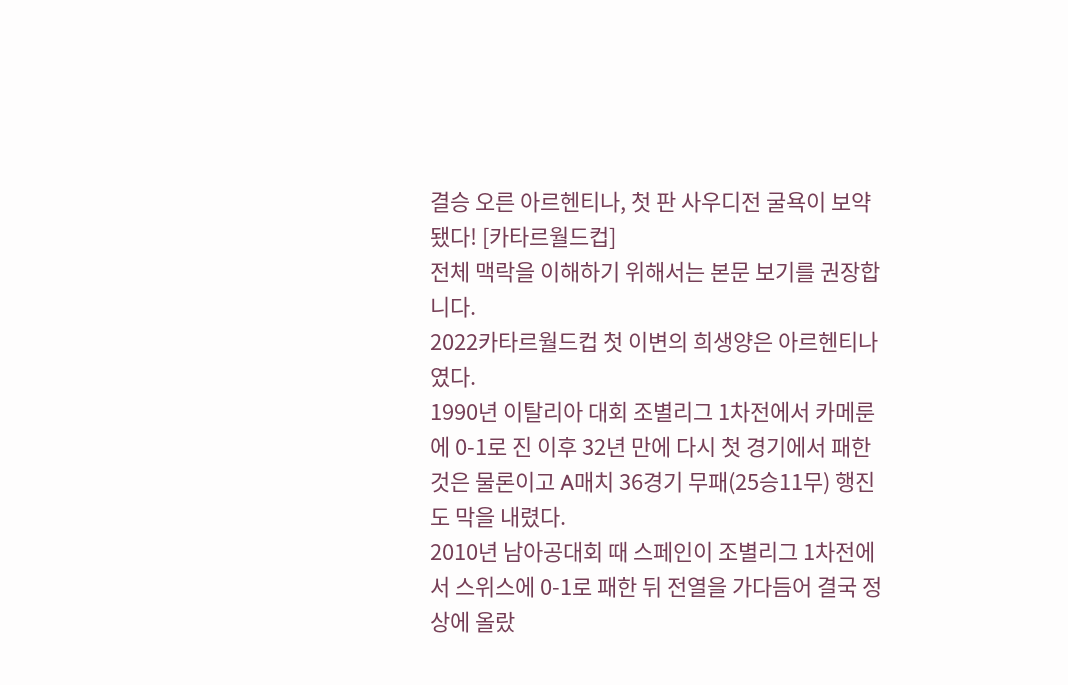결승 오른 아르헨티나, 첫 판 사우디전 굴욕이 보약 됐다! [카타르월드컵]
전체 맥락을 이해하기 위해서는 본문 보기를 권장합니다.
2022카타르월드컵 첫 이변의 희생양은 아르헨티나였다.
1990년 이탈리아 대회 조별리그 1차전에서 카메룬에 0-1로 진 이후 32년 만에 다시 첫 경기에서 패한 것은 물론이고 A매치 36경기 무패(25승11무) 행진도 막을 내렸다.
2010년 남아공대회 때 스페인이 조별리그 1차전에서 스위스에 0-1로 패한 뒤 전열을 가다듬어 결국 정상에 올랐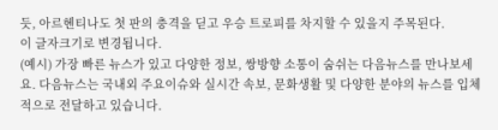듯, 아르헨티나도 첫 판의 충격을 딛고 우승 트로피를 차지할 수 있을지 주목된다.
이 글자크기로 변경됩니다.
(예시) 가장 빠른 뉴스가 있고 다양한 정보, 쌍방향 소통이 숨쉬는 다음뉴스를 만나보세요. 다음뉴스는 국내외 주요이슈와 실시간 속보, 문화생활 및 다양한 분야의 뉴스를 입체적으로 전달하고 있습니다.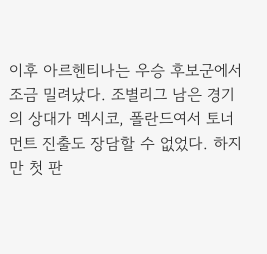이후 아르헨티나는 우승 후보군에서 조금 밀려났다. 조별리그 남은 경기의 상대가 멕시코, 폴란드여서 토너먼트 진출도 장담할 수 없었다. 하지만 첫 판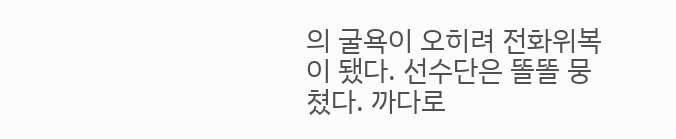의 굴욕이 오히려 전화위복이 됐다. 선수단은 똘똘 뭉쳤다. 까다로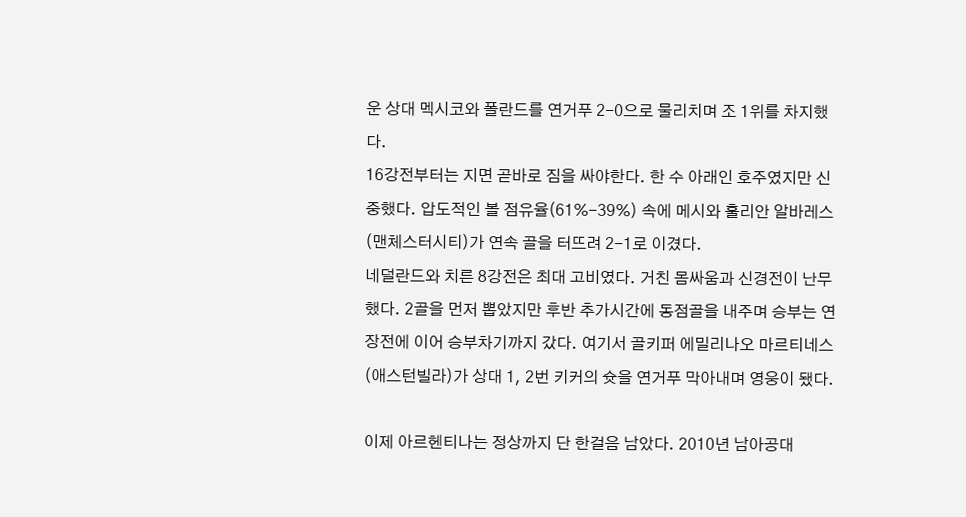운 상대 멕시코와 폴란드를 연거푸 2-0으로 물리치며 조 1위를 차지했다.
16강전부터는 지면 곧바로 짐을 싸야한다. 한 수 아래인 호주였지만 신중했다. 압도적인 볼 점유율(61%-39%) 속에 메시와 훌리안 알바레스(맨체스터시티)가 연속 골을 터뜨려 2-1로 이겼다.
네덜란드와 치른 8강전은 최대 고비였다. 거친 몸싸움과 신경전이 난무했다. 2골을 먼저 뽑았지만 후반 추가시간에 동점골을 내주며 승부는 연장전에 이어 승부차기까지 갔다. 여기서 골키퍼 에밀리나오 마르티네스(애스턴빌라)가 상대 1, 2번 키커의 슛을 연거푸 막아내며 영웅이 됐다.

이제 아르헨티나는 정상까지 단 한걸음 남았다. 2010년 남아공대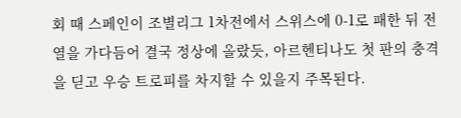회 때 스페인이 조별리그 1차전에서 스위스에 0-1로 패한 뒤 전열을 가다듬어 결국 정상에 올랐듯, 아르헨티나도 첫 판의 충격을 딛고 우승 트로피를 차지할 수 있을지 주목된다.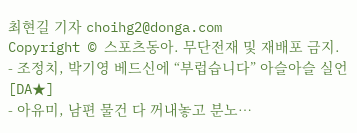최현길 기자 choihg2@donga.com
Copyright © 스포츠동아. 무단전재 및 재배포 금지.
- 조정치, 박기영 베드신에 “부럽습니다” 아슬아슬 실언 [DA★]
- 아유미, 남편 물건 다 꺼내놓고 분노…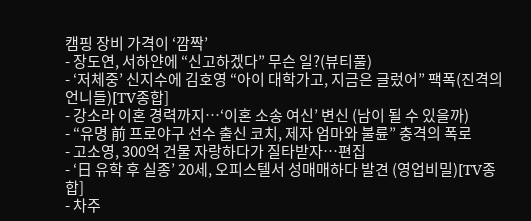캠핑 장비 가격이 ‘깜짝’
- 장도연, 서하얀에 “신고하겠다” 무슨 일?(뷰티풀)
- ‘저체중’ 신지수에 김호영 “아이 대학가고, 지금은 글렀어” 팩폭(진격의 언니들)[TV종합]
- 강소라 이혼 경력까지…‘이혼 소송 여신’ 변신 (남이 될 수 있을까)
- “유명 前 프로야구 선수 출신 코치, 제자 엄마와 불륜” 충격의 폭로
- 고소영, 300억 건물 자랑하다가 질타받자…편집
- ‘日 유학 후 실종’ 20세, 오피스텔서 성매매하다 발견 (영업비밀)[TV종합]
- 차주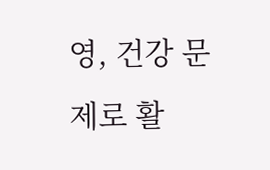영, 건강 문제로 활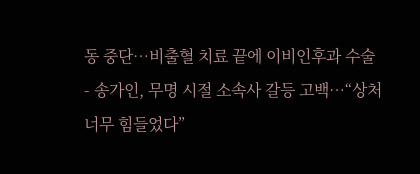동 중단…비출혈 치료 끝에 이비인후과 수술
- 송가인, 무명 시절 소속사 갈등 고백…“상처 너무 힘들었다”